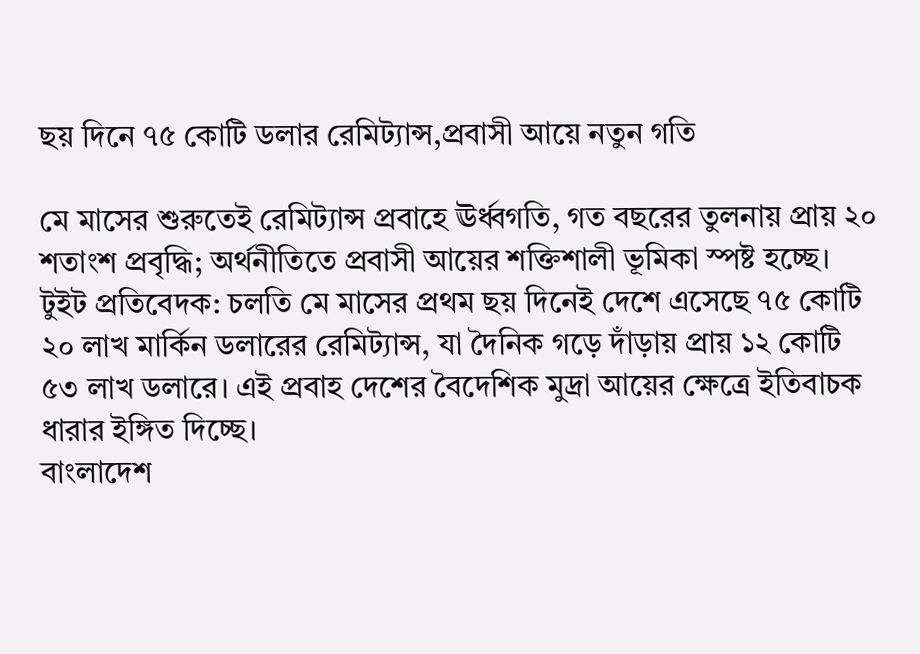ছয় দিনে ৭৫ কোটি ডলার রেমিট্যান্স,প্রবাসী আয়ে নতুন গতি

মে মাসের শুরুতেই রেমিট্যান্স প্রবাহে ঊর্ধ্বগতি, গত বছরের তুলনায় প্রায় ২০ শতাংশ প্রবৃদ্ধি; অর্থনীতিতে প্রবাসী আয়ের শক্তিশালী ভূমিকা স্পষ্ট হচ্ছে।
টুইট প্রতিবেদক: চলতি মে মাসের প্রথম ছয় দিনেই দেশে এসেছে ৭৫ কোটি ২০ লাখ মার্কিন ডলারের রেমিট্যান্স, যা দৈনিক গড়ে দাঁড়ায় প্রায় ১২ কোটি ৫৩ লাখ ডলারে। এই প্রবাহ দেশের বৈদেশিক মুদ্রা আয়ের ক্ষেত্রে ইতিবাচক ধারার ইঙ্গিত দিচ্ছে।
বাংলাদেশ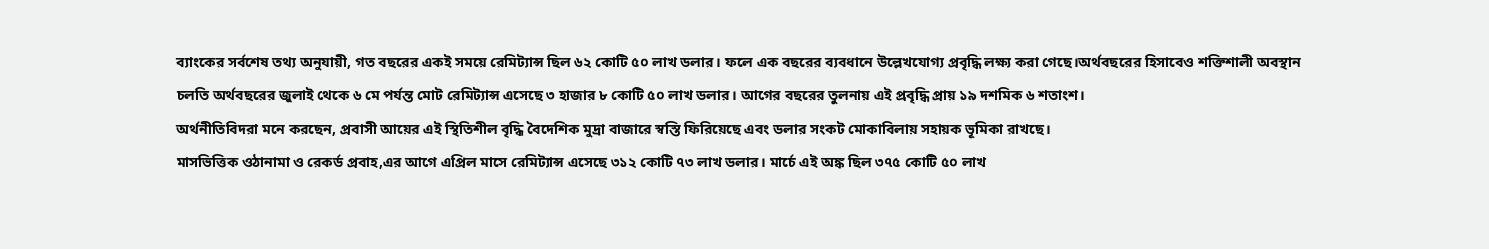ব্যাংকের সর্বশেষ তথ্য অনুযায়ী, গত বছরের একই সময়ে রেমিট্যান্স ছিল ৬২ কোটি ৫০ লাখ ডলার। ফলে এক বছরের ব্যবধানে উল্লেখযোগ্য প্রবৃদ্ধি লক্ষ্য করা গেছে।অর্থবছরের হিসাবেও শক্তিশালী অবস্থান
চলতি অর্থবছরের জুলাই থেকে ৬ মে পর্যন্ত মোট রেমিট্যান্স এসেছে ৩ হাজার ৮ কোটি ৫০ লাখ ডলার। আগের বছরের তুলনায় এই প্রবৃদ্ধি প্রায় ১৯ দশমিক ৬ শতাংশ।
অর্থনীতিবিদরা মনে করছেন, প্রবাসী আয়ের এই স্থিতিশীল বৃদ্ধি বৈদেশিক মুদ্রা বাজারে স্বস্তি ফিরিয়েছে এবং ডলার সংকট মোকাবিলায় সহায়ক ভূমিকা রাখছে।
মাসভিত্তিক ওঠানামা ও রেকর্ড প্রবাহ,এর আগে এপ্রিল মাসে রেমিট্যান্স এসেছে ৩১২ কোটি ৭৩ লাখ ডলার। মার্চে এই অঙ্ক ছিল ৩৭৫ কোটি ৫০ লাখ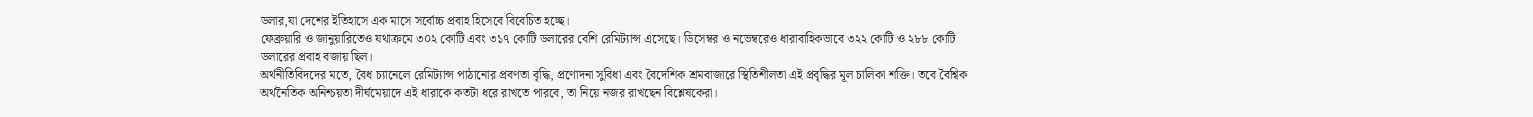ডলার,যা দেশের ইতিহাসে এক মাসে সর্বোচ্চ প্রবাহ হিসেবে বিবেচিত হচ্ছে।
ফেব্রুয়ারি ও জানুয়ারিতেও যথাক্রমে ৩০২ কোটি এবং ৩১৭ কোটি ডলারের বেশি রেমিট্যান্স এসেছে। ডিসেম্বর ও নভেম্বরেও ধারাবাহিকভাবে ৩২২ কোটি ও ২৮৮ কোটি ডলারের প্রবাহ বজায় ছিল।
অর্থনীতিবিদদের মতে, বৈধ চ্যানেলে রেমিট্যান্স পাঠানোর প্রবণতা বৃদ্ধি, প্রণোদনা সুবিধা এবং বৈদেশিক শ্রমবাজারে স্থিতিশীলতা এই প্রবৃদ্ধির মূল চালিকা শক্তি। তবে বৈশ্বিক অর্থনৈতিক অনিশ্চয়তা দীর্ঘমেয়াদে এই ধারাকে কতটা ধরে রাখতে পারবে, তা নিয়ে নজর রাখছেন বিশ্লেষকেরা।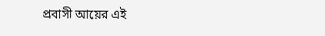প্রবাসী আয়ের এই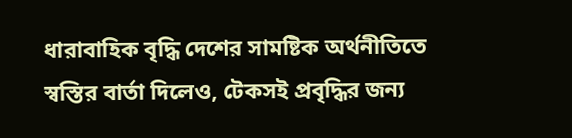ধারাবাহিক বৃদ্ধি দেশের সামষ্টিক অর্থনীতিতে স্বস্তির বার্তা দিলেও, টেকসই প্রবৃদ্ধির জন্য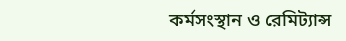কর্মসংস্থান ও রেমিট্যান্স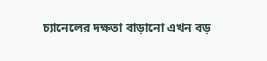চ্যানেলের দক্ষতা বাড়ানো এখন বড়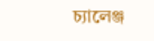চ্যালেঞ্জ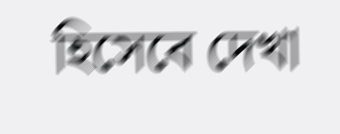হিসেবে দেখা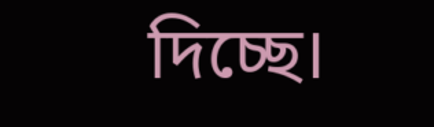দিচ্ছে।